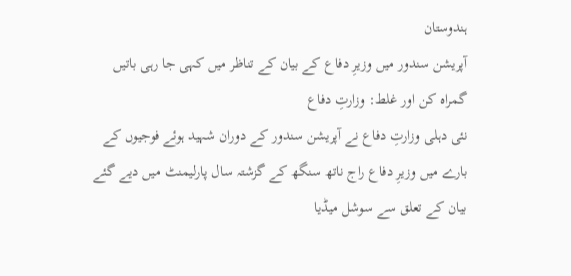ہندوستان
آپریشن سندور میں وزیرِ دفاع کے بیان کے تناظر میں کہی جا رہی باتیں گمراہ کن اور غلط: وزارتِ دفاع
نئی دہلی وزارتِ دفاع نے آپریشن سندور کے دوران شہید ہوئے فوجیوں کے بارے میں وزیرِ دفاع راج ناتھ سنگھ کے گزشتہ سال پارلیمنٹ میں دیے گئے بیان کے تعلق سے سوشل میڈیا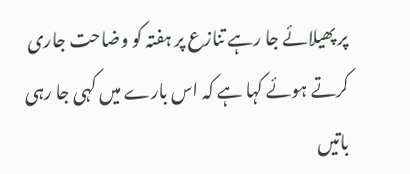پر پھیلائے جا رہے تنازع پر ہفتہ کو وضاحت جاری کرتے ہوئے کہا ہے کہ اس بارے میں کہی جا رہی باتیں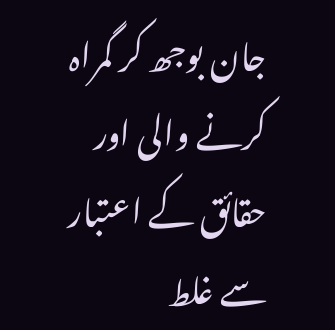جان بوجھ کر گمراہ کرنے والی اور حقائق کے اعتبار سے غلط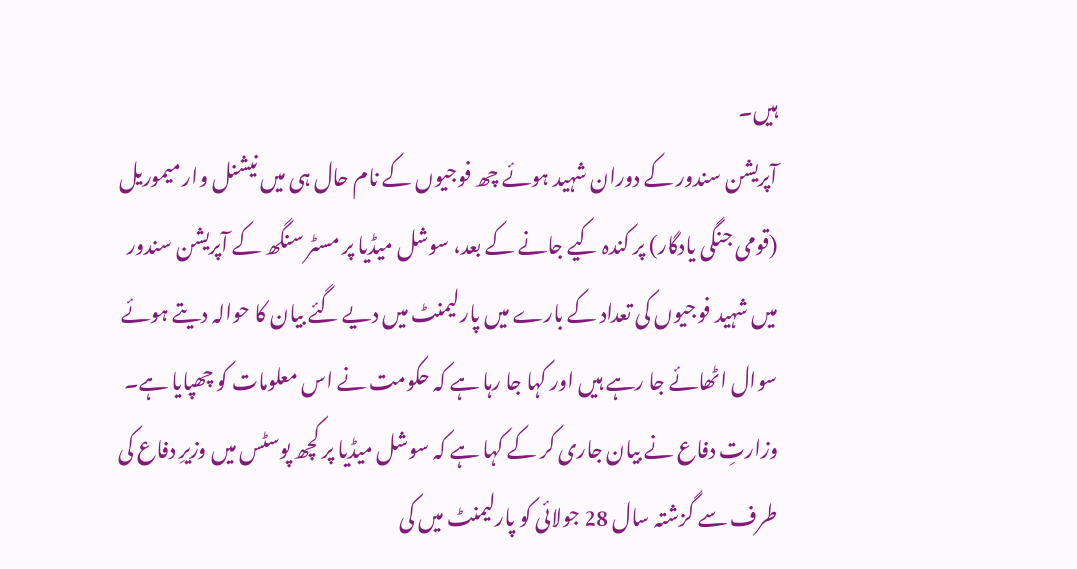ہیں۔
آپریشن سندور کے دوران شہید ہوئے چھ فوجیوں کے نام حال ہی میں نیشنل وار میموریل (قومی جنگی یادگار) پر کندہ کیے جانے کے بعد، سوشل میڈیا پر مسٹر سنگھ کے آپریشن سندور میں شہید فوجیوں کی تعداد کے بارے میں پارلیمنٹ میں دیے گئے بیان کا حوالہ دیتے ہوئے سوال اٹھائے جا رہے ہیں اور کہا جا رہا ہے کہ حکومت نے اس معلومات کو چھپایا ہے۔
وزارتِ دفاع نے بیان جاری کر کے کہا ہے کہ سوشل میڈیا پر کچھ پوسٹس میں وزیرِ دفاع کی طرف سے گزشتہ سال 28 جولائی کو پارلیمنٹ میں کی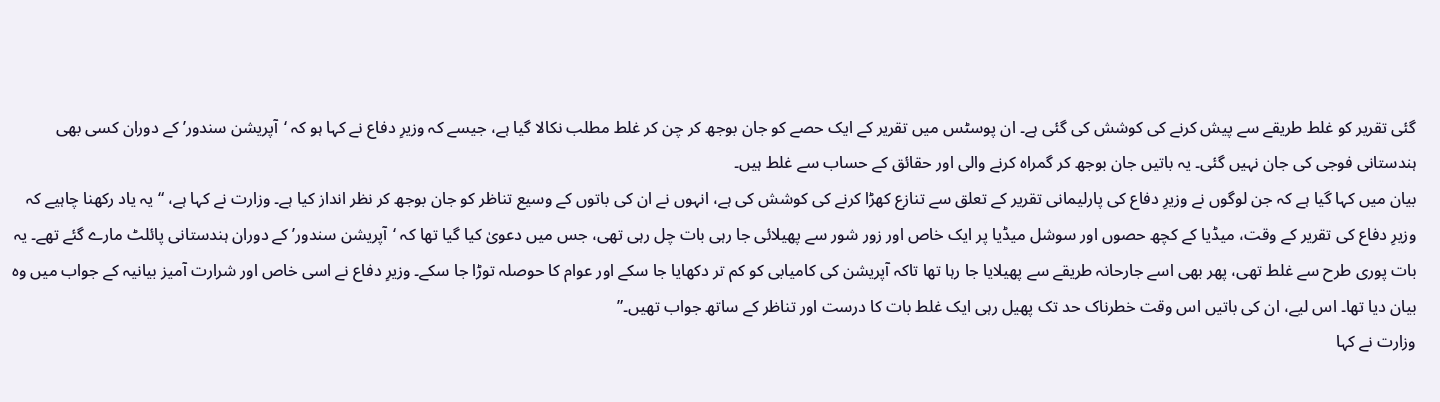گئی تقریر کو غلط طریقے سے پیش کرنے کی کوشش کی گئی ہے۔ ان پوسٹس میں تقریر کے ایک حصے کو جان بوجھ کر چن کر غلط مطلب نکالا گیا ہے، جیسے کہ وزیرِ دفاع نے کہا ہو کہ ‘آپریشن سندور’ کے دوران کسی بھی ہندستانی فوجی کی جان نہیں گئی۔ یہ باتیں جان بوجھ کر گمراہ کرنے والی اور حقائق کے حساب سے غلط ہیں۔
بیان میں کہا گیا ہے کہ جن لوگوں نے وزیرِ دفاع کی پارلیمانی تقریر کے تعلق سے تنازع کھڑا کرنے کی کوشش کی ہے، انہوں نے ان کی باتوں کے وسیع تناظر کو جان بوجھ کر نظر انداز کیا ہے۔ وزارت نے کہا ہے، “یہ یاد رکھنا چاہیے کہ وزیرِ دفاع کی تقریر کے وقت، میڈیا کے کچھ حصوں اور سوشل میڈیا پر ایک خاص اور زور شور سے پھیلائی جا رہی بات چل رہی تھی، جس میں دعویٰ کیا گیا تھا کہ ‘آپریشن سندور’ کے دوران ہندستانی پائلٹ مارے گئے تھے۔ یہ بات پوری طرح سے غلط تھی، پھر بھی اسے جارحانہ طریقے سے پھیلایا جا رہا تھا تاکہ آپریشن کی کامیابی کو کم تر دکھایا جا سکے اور عوام کا حوصلہ توڑا جا سکے۔ وزیرِ دفاع نے اسی خاص اور شرارت آمیز بیانیہ کے جواب میں وہ بیان دیا تھا۔ اس لیے، ان کی باتیں اس وقت خطرناک حد تک پھیل رہی ایک غلط بات کا درست اور تناظر کے ساتھ جواب تھیں۔”
وزارت نے کہا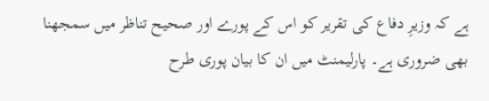ہے کہ وزیرِ دفاع کی تقریر کو اس کے پورے اور صحیح تناظر میں سمجھنا بھی ضروری ہے۔ پارلیمنٹ میں ان کا بیان پوری طرح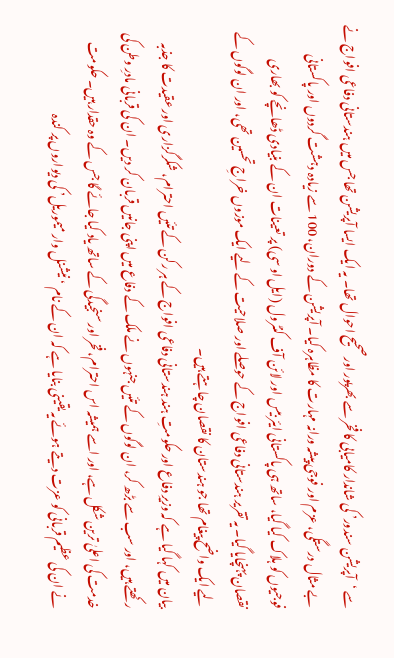سے ‘آپریشن سندور’ کی شاندار کامیابی کا فخر سے بھرپور اور صحیح احوال تھا۔ یہ ایک ایسا آپریشن تھا جس میں ہندستانی دفاعی افواج نے بے مثال درستگی، عزم اور فوجی پیشہ ورانہ مہارت کا مظاہرہ کیا۔ آپریشن کے دوران، 100 سے زیادہ دہشت گردوں اور پاکستانی فوجیوں کو ہلاک کیا گیا، ساتھ ہی پاکستانی ایئر بیس اور لائن آف کنٹرول (ایل او سی) پر تعینات ان کے بنیادی ڈھانچے کو بھاری نقصان پہنچایا گیا۔ یہ تقریر ہندستانی دفاعی افواج کے حوصلے اور صلاحیت کے لیے ایک موزوں خراجِ تحسین تھی، اور ان لوگوں کے لیے ایک واضح پیغام تھا جو ہندستان کا نقصان چاہتے ہیں۔
بیان میں کہا گیا ہے کہ وزیرِ دفاع اور حکومتِ ہند ہندستانی دفاعی افواج کے ہر رکن کے تئیں احترام، شکرگزاری اور عقیدت کا جذبہ رکھتے ہیں، اور سب سے بڑھ کر، ان لوگوں کے تئیں جنہوں نے ملک کے دفاع میں اپنی جانیں قربان کر دیں۔ ان کی قربانی مادرِ وطن کی خدمت کی اعلیٰ ترین شکل ہے، اور اسے ہمیشہ اس احترام، فخر اور سنجیدگی کے ساتھ یاد کیا جائے گا جس کے وہ حقدار ہیں۔ حکومت نے ان کی عظیم قربانی کو عزت دیتے ہوئے یہ یقینی بنایا ہے کہ ان کے نام ‘نیشنل وار میموریل’ کی دیواروں پر کندہ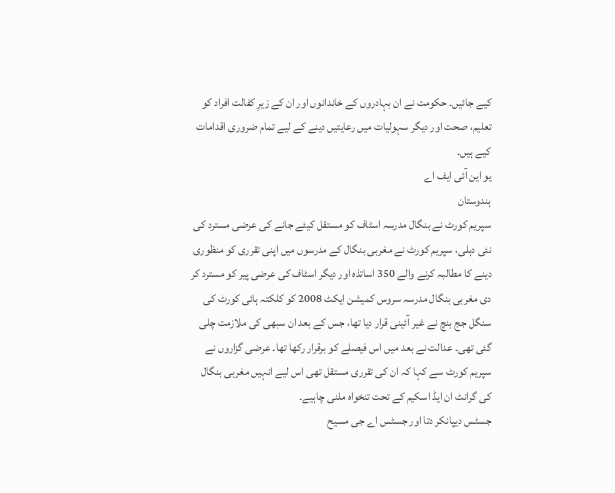کیے جائیں۔ حکومت نے ان بہادروں کے خاندانوں اور ان کے زیرِ کفالت افراد کو تعلیم، صحت اور دیگر سہولیات میں رعایتیں دینے کے لیے تمام ضروری اقدامات کیے ہیں۔
یو این آئی ایف اے
ہندوستان
سپریم کورٹ نے بنگال مدرسہ اسٹاف کو مستقل کیئے جانے کی عرضی مسترد کی
نئی دہلی، سپریم کورٹ نے مغربی بنگال کے مدرسوں میں اپنی تقرری کو منظوری دینے کا مطالبہ کرنے والے 350 اساتذہ اور دیگر اسٹاف کی عرضی پیر کو مسترد کر دی مغربی بنگال مدرسہ سروس کمیشن ایکٹ 2008 کو کلکتہ ہائی کورٹ کی سنگل جج بنچ نے غیر آئینی قرار دیا تھا، جس کے بعد ان سبھی کی ملازمت چلی گئی تھی۔ عدالت نے بعد میں اس فیصلے کو برقرار رکھا تھا۔ عرضی گزاروں نے سپریم کورٹ سے کہا کہ ان کی تقرری مستقل تھی اس لیے انہیں مغربی بنگال کی گرانٹ ان ایڈ اسکیم کے تحت تنخواہ ملنی چاہیے۔
جسٹس دیپانکر دتا اور جسٹس اے جی مسیح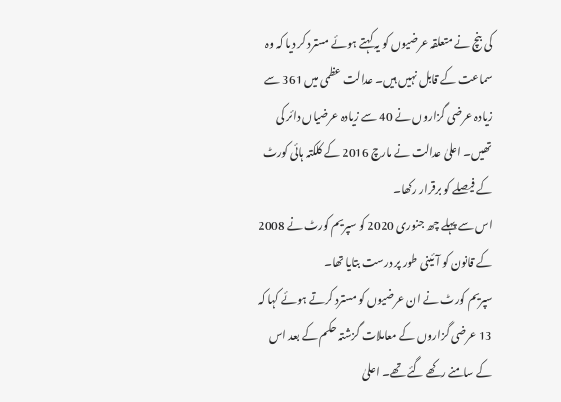کی بنچ نے متعلقہ عرضیوں کو یہ کہتے ہوئے مسترد کر دیا کہ وہ سماعت کے قابل نہیں ہیں۔ عدالت عظمی میں 361 سے زیادہ عرضی گزاروں نے 40 سے زیادہ عرضیاں دائر کی تھیں۔ اعلیٰ عدالت نے مارچ 2016 کے کلکتہ ہائی کورٹ کے فیصلے کو برقرار رکھا۔
اس سے پہلے چھ جنوری 2020 کو سپریم کورٹ نے 2008 کے قانون کو آئینی طور پر درست بتایا تھا۔
سپریم کورٹ نے ان عرضیوں کو مسترد کرتے ہوئے کہا کہ 13 عرضی گزاروں کے معاملات گزشتہ حکم کے بعد اس کے سامنے رکھے گئے تھے۔ اعلیٰ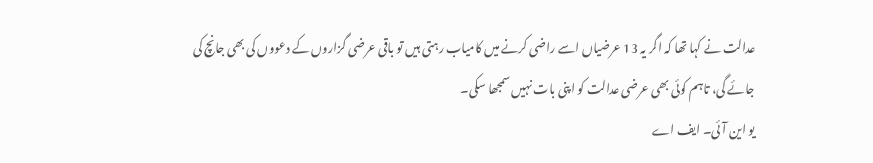عدالت نے کہا تھا کہ اگر یہ 13 عرضیاں اسے راضی کرنے میں کامیاب رہتی ہیں تو باقی عرضی گزاروں کے دعووں کی بھی جانچ کی جائے گی، تاہم کوئی بھی عرضی عدالت کو اپنی بات نہیں سمجھا سکی۔
یو این آئی۔ ایف اے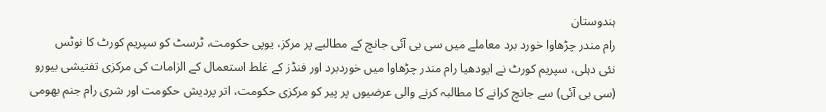ہندوستان
رام مندر چڑھاوا خورد برد معاملے میں سی بی آئی جانچ کے مطالبے پر مرکز، یوپی حکومت، ٹرسٹ کو سپریم کورٹ کا نوٹس
نئی دہلی، سپریم کورٹ نے ایودھیا رام مندر چڑھاوا میں خوردبرد اور فنڈز کے غلط استعمال کے الزامات کی مرکزی تفتیشی بیورو (سی بی آئی) سے جانچ کرانے کا مطالبہ کرنے والی عرضیوں پر پیر کو مرکزی حکومت، اتر پردیش حکومت اور شری رام جنم بھومی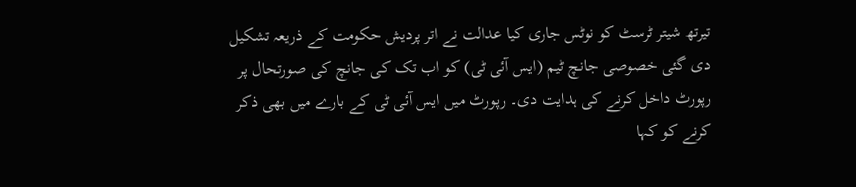تیرتھ شیتر ٹرسٹ کو نوٹس جاری کیا عدالت نے اتر پردیش حکومت کے ذریعہ تشکیل دی گئی خصوصی جانچ ٹیم (ایس آئی ٹی) کو اب تک کی جانچ کی صورتحال پر رپورٹ داخل کرنے کی ہدایت دی۔ رپورٹ میں ایس آئی ٹی کے بارے میں بھی ذکر کرنے کو کہا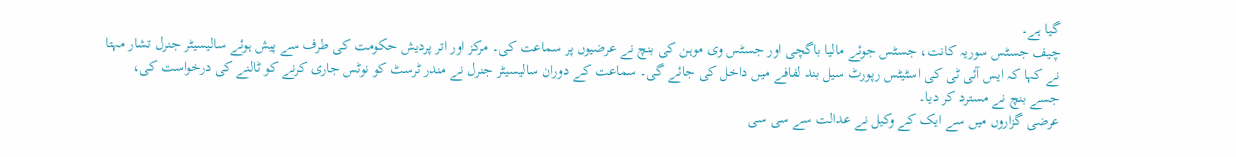گیا ہے۔
چیف جسٹس سوریہ کانت، جسٹس جوئے مالیا باگچی اور جسٹس وی موہن کی بنچ نے عرضیوں پر سماعت کی۔ مرکز اور اتر پردیش حکومت کی طرف سے پیش ہوئے سالیسیٹر جنرل تشار مہتا نے کہا کہ ایس آئی ٹی کی اسٹیٹس رپورٹ سیل بند لفافے میں داخل کی جائے گی۔ سماعت کے دوران سالیسیٹر جنرل نے مندر ٹرسٹ کو نوٹس جاری کرنے کو ٹالنے کی درخواست کی، جسے بنچ نے مسترد کر دیا۔
عرضی گزاروں میں سے ایک کے وکیل نے عدالت سے سی سی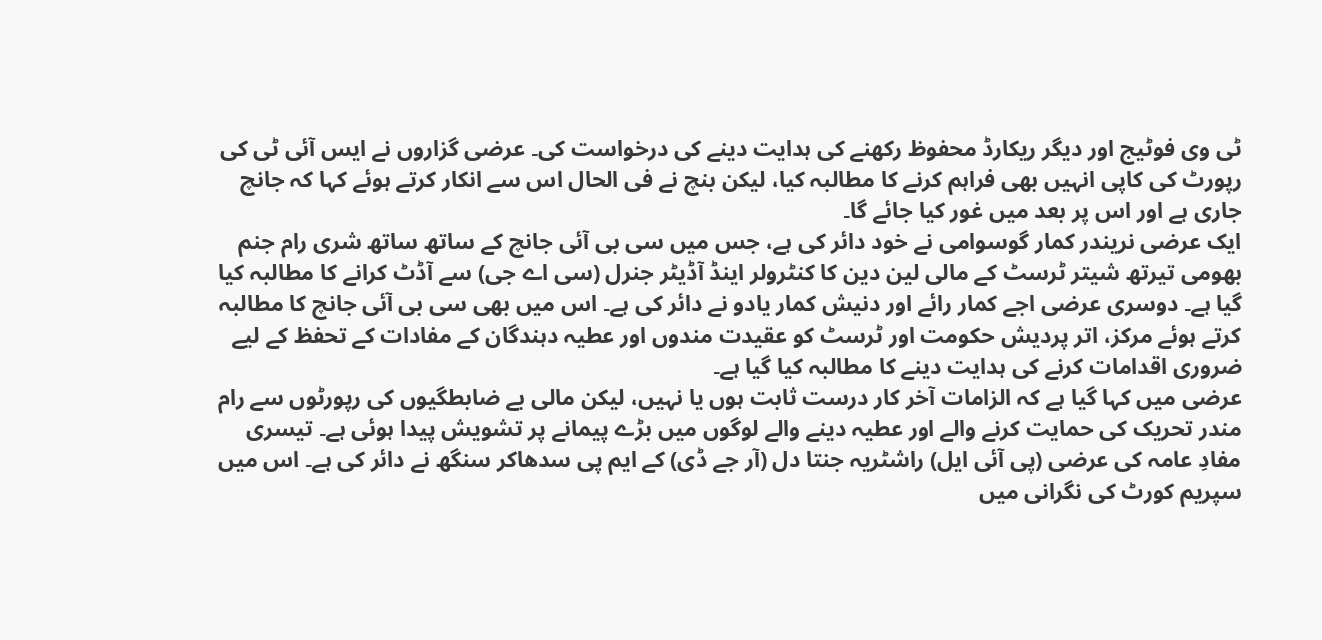ٹی وی فوٹیج اور دیگر ریکارڈ محفوظ رکھنے کی ہدایت دینے کی درخواست کی۔ عرضی گزاروں نے ایس آئی ٹی کی رپورٹ کی کاپی انہیں بھی فراہم کرنے کا مطالبہ کیا، لیکن بنچ نے فی الحال اس سے انکار کرتے ہوئے کہا کہ جانچ جاری ہے اور اس پر بعد میں غور کیا جائے گا۔
ایک عرضی نریندر کمار گوسوامی نے خود دائر کی ہے، جس میں سی بی آئی جانچ کے ساتھ ساتھ شری رام جنم بھومی تیرتھ شیتر ٹرسٹ کے مالی لین دین کا کنٹرولر اینڈ آڈیٹر جنرل (سی اے جی) سے آڈٹ کرانے کا مطالبہ کیا گیا ہے۔ دوسری عرضی اجے کمار رائے اور دنیش کمار یادو نے دائر کی ہے۔ اس میں بھی سی بی آئی جانچ کا مطالبہ کرتے ہوئے مرکز، اتر پردیش حکومت اور ٹرسٹ کو عقیدت مندوں اور عطیہ دہندگان کے مفادات کے تحفظ کے لیے ضروری اقدامات کرنے کی ہدایت دینے کا مطالبہ کیا گیا ہے۔
عرضی میں کہا گیا ہے کہ الزامات آخر کار درست ثابت ہوں یا نہیں، لیکن مالی بے ضابطگیوں کی رپورٹوں سے رام مندر تحریک کی حمایت کرنے والے اور عطیہ دینے والے لوگوں میں بڑے پیمانے پر تشویش پیدا ہوئی ہے۔ تیسری مفادِ عامہ کی عرضی (پی آئی ایل) راشٹریہ جنتا دل (آر جے ڈی) کے ایم پی سدھاکر سنگھ نے دائر کی ہے۔ اس میں سپریم کورٹ کی نگرانی میں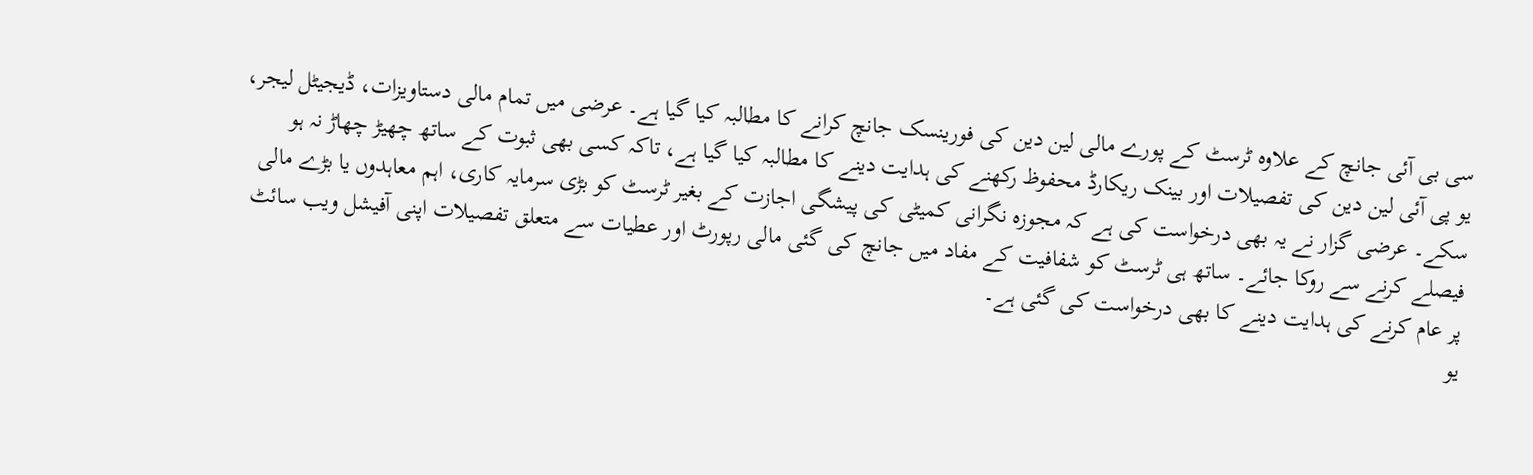سی بی آئی جانچ کے علاوہ ٹرسٹ کے پورے مالی لین دین کی فورینسک جانچ کرانے کا مطالبہ کیا گیا ہے۔ عرضی میں تمام مالی دستاویزات، ڈیجیٹل لیجر، یو پی آئی لین دین کی تفصیلات اور بینک ریکارڈ محفوظ رکھنے کی ہدایت دینے کا مطالبہ کیا گیا ہے، تاکہ کسی بھی ثبوت کے ساتھ چھیڑ چھاڑ نہ ہو سکے۔ عرضی گزار نے یہ بھی درخواست کی ہے کہ مجوزہ نگرانی کمیٹی کی پیشگی اجازت کے بغیر ٹرسٹ کو بڑی سرمایہ کاری، اہم معاہدوں یا بڑے مالی فیصلے کرنے سے روکا جائے۔ ساتھ ہی ٹرسٹ کو شفافیت کے مفاد میں جانچ کی گئی مالی رپورٹ اور عطیات سے متعلق تفصیلات اپنی آفیشل ویب سائٹ پر عام کرنے کی ہدایت دینے کا بھی درخواست کی گئی ہے۔
یو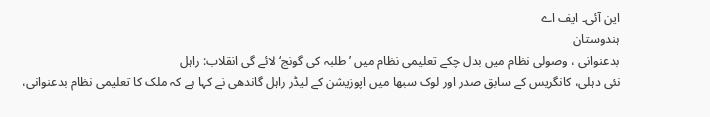این آئی۔ ایف اے
ہندوستان
بدعنوانی ، وصولی نظام میں بدل چکے تعلیمی نظام میں ’طلبہ کی گونج‘ لائے گی انقلاب: راہل
نئی دہلی، کانگریس کے سابق صدر اور لوک سبھا میں اپوزیشن کے لیڈر راہل گاندھی نے کہا ہے کہ ملک کا تعلیمی نظام بدعنوانی،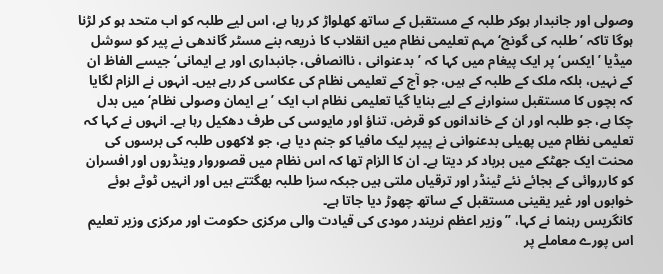وصولی اور جانبدار ہوکر طلبہ کے مستقبل کے ساتھ کھلواڑ کر رہا ہے، اس لیے طلبہ کو اب متحد ہو کر لڑنا ہوگا تاکہ ’طلبہ کی گونج‘ مہم تعلیمی نظام میں انقلاب کا ذریعہ بنے مسٹر گاندھی نے پیر کو سوشل میڈیا ’ایکس‘ پر ایک پیغام میں کہا کہ ’بدعنوانی ، ناانصافی، جانبداری اور بے ایمانی‘ جیسے الفاظ ان کے نہیں، بلکہ ملک کے طلبہ کے ہیں، جو آج کے تعلیمی نظام کی عکاسی کر رہے ہیں۔ انہوں نے الزام لگایا کہ بچوں کا مستقبل سنوارنے کے لیے بنایا گیا تعلیمی نظام اب ایک ’بے ایمان وصولی نظام‘ میں بدل چکا ہے، جو طلبہ اور ان کے خاندانوں کو قرض، تناؤ اور مایوسی کی طرف دھکیل رہا ہے۔ انہوں نے کہا کہ تعلیمی نظام میں پھیلی بدعنوانی نے پیپر لیک مافیا کو جنم دیا ہے، جو لاکھوں طلبہ کی برسوں کی محنت ایک جھٹکے میں برباد کر دیتا ہے۔ ان کا الزام تھا کہ اس نظام میں قصوروار وینڈروں اور افسران کو کارروائی کے بجائے نئے ٹینڈر اور ترقیاں ملتی ہیں جبکہ سزا طلبہ بھگتتے ہیں اور انہیں ٹوٹے ہوئے خوابوں اور غیر یقینی مستقبل کے ساتھ چھوڑ دیا جاتا ہے۔
کانگریس رہنما نے کہا، ”وزیر اعظم نریندر مودی کی قیادت والی مرکزی حکومت اور مرکزی وزیر تعلیم اس پورے معاملے پر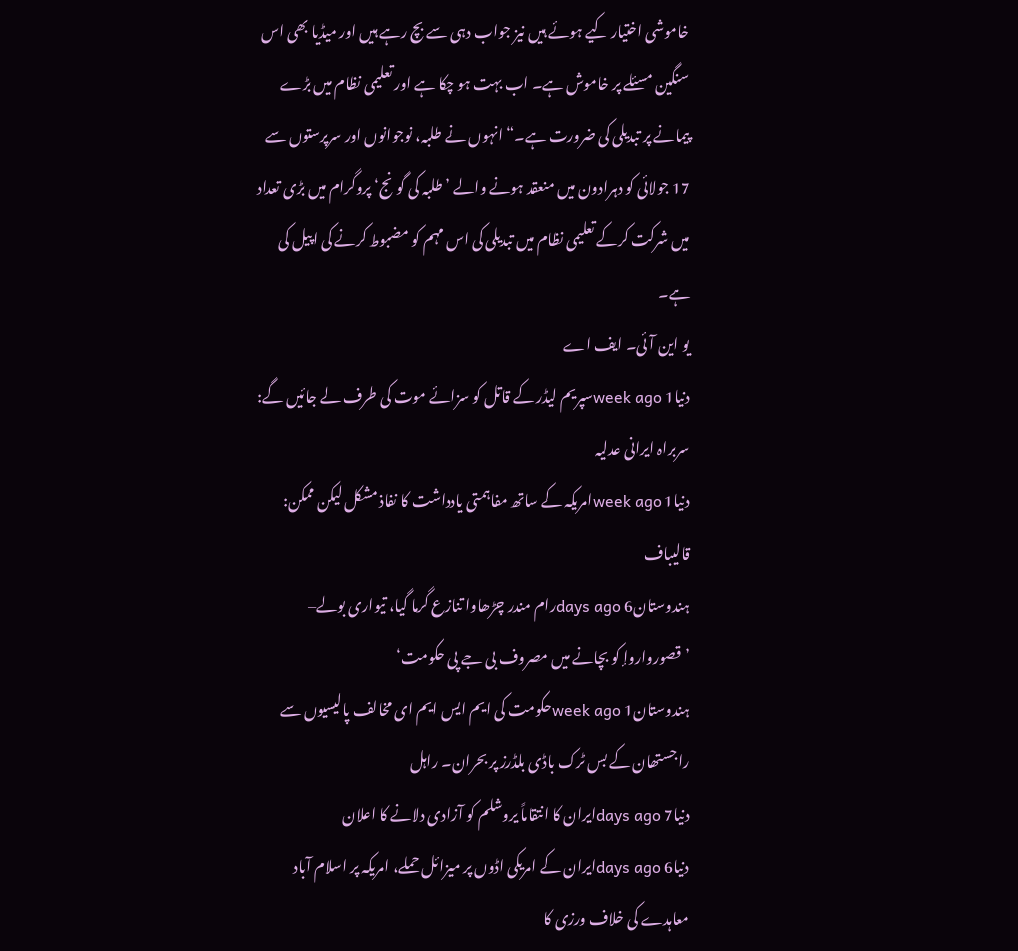خاموشی اختیار کیے ہوئے ہیں نیز جواب دہی سے بچ رہے ہیں اور میڈیا بھی اس سنگین مسئلے پر خاموش ہے۔ اب بہت ہو چکا ہے اور تعلیمی نظام میں بڑے پیمانے پر تبدیلی کی ضرورت ہے۔“ انہوں نے طلبہ، نوجوانوں اور سرپرستوں سے 17 جولائی کو دہرادون میں منعقد ہونے والے ’طلبہ کی گونج‘ پروگرام میں بڑی تعداد میں شرکت کرکے تعلیمی نظام میں تبدیلی کی اس مہم کو مضبوط کرنے کی اپیل کی ہے۔
یو این آئی۔ ایف اے
دنیا1 week agoسپریم لیڈر کے قاتل کو سزائے موت کی طرف لے جائیں گے: سربراہ ایرانی عدلیہ
دنیا1 week agoامریکہ کے ساتھ مفاہمتی یادداشت کا نفاذ مشکل لیکن ممکن: قالیباف
ہندوستان6 days agoرام مندر چڑھاوا تنازع گرما گیا، تیواری بولے– ’قصورواروإ کو بچانے میں مصروف بی جے پی حکومت‘
ہندوستان1 week agoحکومت کی ایم ایس ایم ای مخالف پالیسیوں سے راجستھان کے بس ٹرک باڈی بلڈرز پر بحران۔ راہل
دنیا7 days agoایران کا انتقاماً یروشلم کو آزادی دلانے کا اعلان
دنیا6 days agoایران کے امریکی اڈوں پر میزائل حملے، امریکہ پر اسلام آباد معاہدے کی خلاف ورزی کا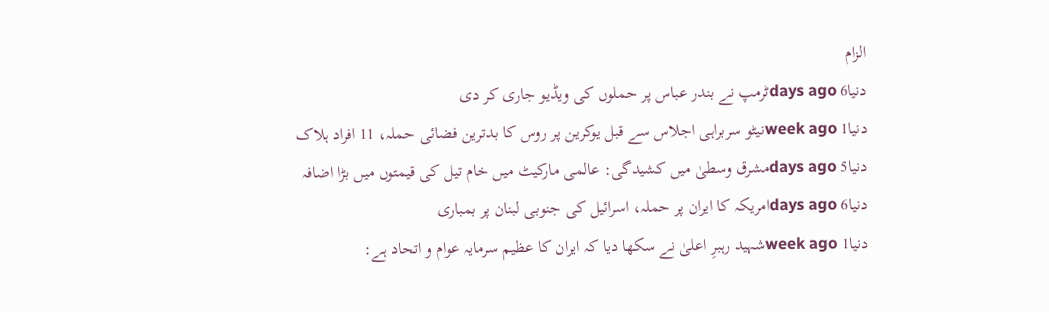الزام
دنیا6 days agoٹرمپ نے بندر عباس پر حملوں کی ویڈیو جاری کر دی
دنیا1 week agoنیٹو سربراہی اجلاس سے قبل یوکرین پر روس کا بدترین فضائی حملہ، 11 افراد ہلاک
دنیا5 days agoمشرق وسطیٰ میں کشیدگی: عالمی مارکیٹ میں خام تیل کی قیمتوں میں بڑا اضافہ
دنیا6 days agoامریکہ کا ایران پر حملہ، اسرائیل کی جنوبی لبنان پر بمباری
دنیا1 week agoشہید رہبرِ اعلیٰ نے سکھا دیا کہ ایران کا عظیم سرمایہ عوام و اتحاد ہے: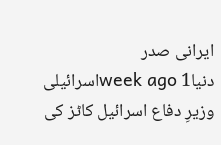ایرانی صدر
دنیا1 week agoاسرائیلی وزیرِ دفاع اسرائیل کاٹز کی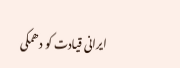ایرانی قیادت کو دھمکی